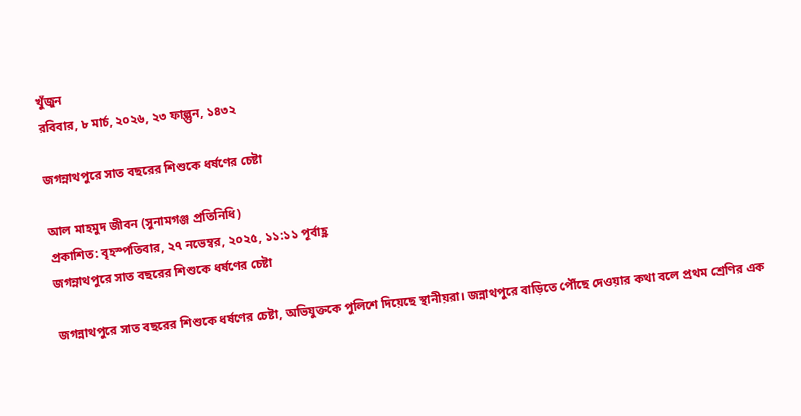খুঁজুন
রবিবার, ৮ মার্চ, ২০২৬, ২৩ ফাল্গুন, ১৪৩২

জগন্নাথপুরে সাত বছরের শিশুকে ধর্ষণের চেষ্টা

আল মাহমুদ জীবন (সুনামগঞ্জ প্রতিনিধি)
প্রকাশিত: বৃহস্পতিবার, ২৭ নভেম্বর, ২০২৫, ১১:১১ পূর্বাহ্ণ
জগন্নাথপুরে সাত বছরের শিশুকে ধর্ষণের চেষ্টা

জগন্নাথপুরে সাত বছরের শিশুকে ধর্ষণের চেষ্টা, অভিযুক্তকে পুলিশে দিয়েছে স্থানীয়রা। জন্নাথপুরে বাড়িতে পৌঁছে দেওয়ার কথা বলে প্রথম শ্রেণির এক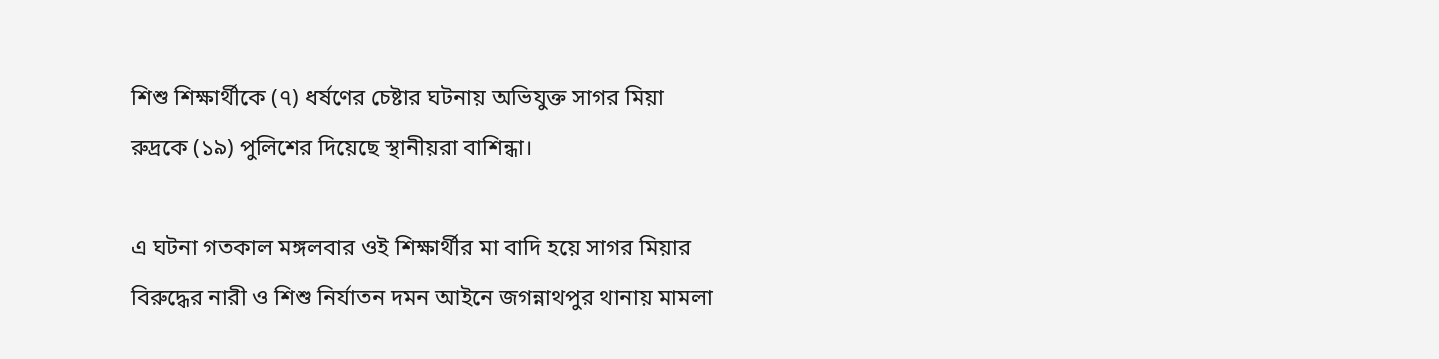শিশু শিক্ষার্থীকে (৭) ধর্ষণের চেষ্টার ঘটনায় অভিযুক্ত সাগর মিয়া রুদ্রকে (১৯) পুলিশের দিয়েছে স্থানীয়রা বাশিন্ধা।

এ ঘটনা গতকাল মঙ্গলবার ওই শিক্ষার্থীর মা বাদি হয়ে সাগর মিয়ার বিরুদ্ধের নারী ও শিশু নির্যাতন দমন আইনে জগন্নাথপুর থানায় মামলা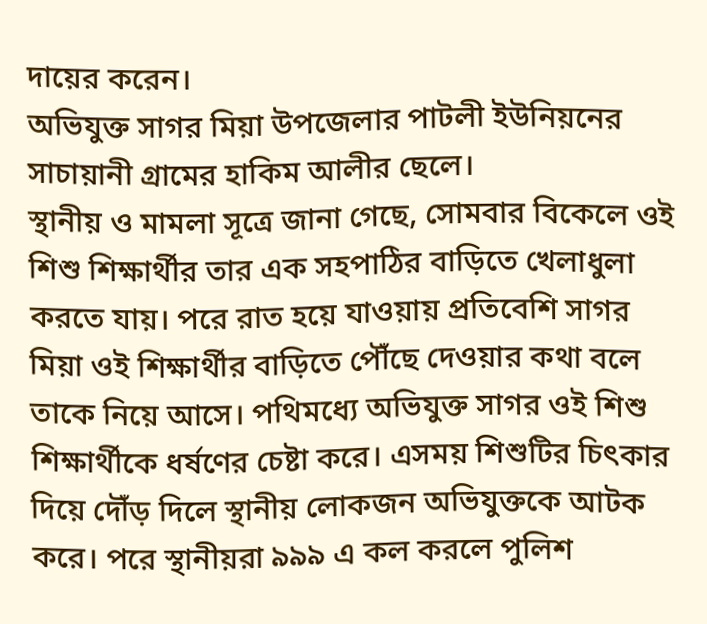দায়ের করেন।
অভিযুক্ত সাগর মিয়া উপজেলার পাটলী ইউনিয়নের সাচায়ানী গ্রামের হাকিম আলীর ছেলে।
স্থানীয় ও মামলা সূত্রে জানা গেছে, সোমবার বিকেলে ওই শিশু শিক্ষার্থীর তার এক সহপাঠির বাড়িতে খেলাধুলা করতে যায়। পরে রাত হয়ে যাওয়ায় প্রতিবেশি সাগর মিয়া ওই শিক্ষার্থীর বাড়িতে পৌঁছে দেওয়ার কথা বলে তাকে নিয়ে আসে। পথিমধ্যে অভিযুক্ত সাগর ওই শিশু শিক্ষার্থীকে ধর্ষণের চেষ্টা করে। এসময় শিশুটির চিৎকার দিয়ে দৌঁড় দিলে স্থানীয় লোকজন অভিযুক্তকে আটক করে। পরে স্থানীয়রা ৯৯৯ এ কল করলে পুলিশ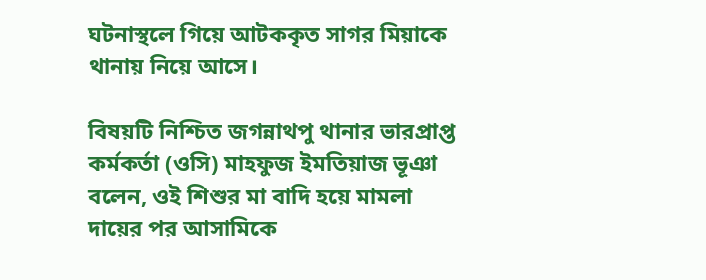ঘটনাস্থলে গিয়ে আটককৃত সাগর মিয়াকে থানায় নিয়ে আসে।

বিষয়টি নিশ্চিত জগন্নাথপু থানার ভারপ্রাপ্ত কর্মকর্তা (ওসি) মাহফুজ ইমতিয়াজ ভূঞা বলেন, ওই শিশুর মা বাদি হয়ে মামলা দায়ের পর আসামিকে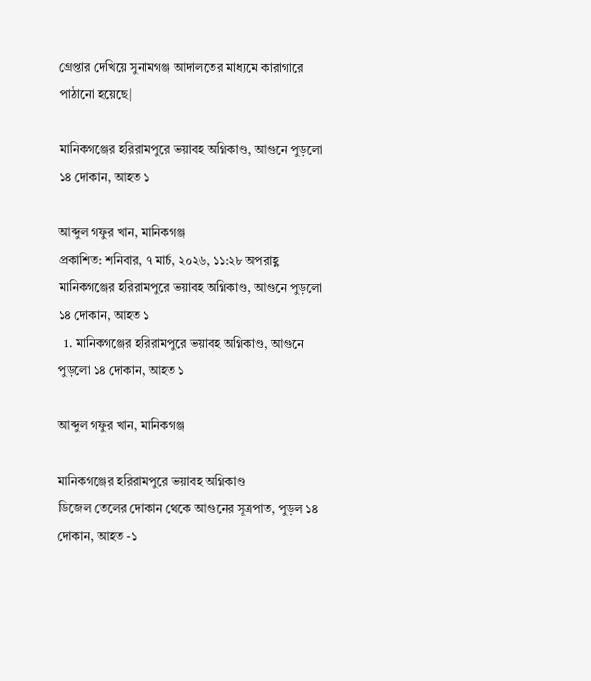গ্রেপ্তার দেখিয়ে সুনামগঞ্জ আদালতের মাধ্যমে কারাগারে পাঠানো হয়েছে|

মানিকগঞ্জের হরিরামপুরে ভয়াবহ অগ্নিকাণ্ড, আগুনে পুড়লো ১৪ দোকান, আহত ১

আব্দুল গফুর খান, মানিকগঞ্জ
প্রকাশিত: শনিবার, ৭ মার্চ, ২০২৬, ১১:২৮ অপরাহ্ণ
মানিকগঞ্জের হরিরামপুরে ভয়াবহ অগ্নিকাণ্ড, আগুনে পুড়লো ১৪ দোকান, আহত ১
  1. মানিকগঞ্জের হরিরামপুরে ভয়াবহ অগ্নিকাণ্ড, আগুনে পুড়লো ১৪ দোকান, আহত ১

আব্দুল গফুর খান, মানিকগঞ্জ

মানিকগঞ্জের হরিরামপুরে ভয়াবহ অগ্নিকাণ্ড
ডিজেল তেলের দোকান থেকে আগুনের সূত্রপাত, পুড়ল ১৪ দোকান, আহত -১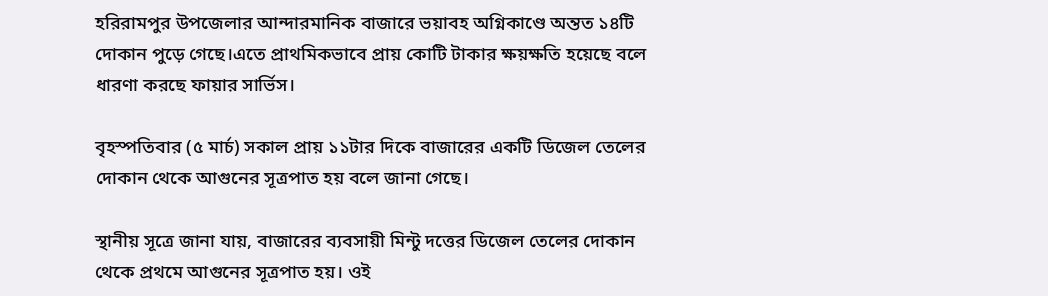হরিরামপুর উপজেলার আন্দারমানিক বাজারে ভয়াবহ অগ্নিকাণ্ডে অন্তত ১৪টি দোকান পুড়ে গেছে।এতে প্রাথমিকভাবে প্রায় কোটি টাকার ক্ষয়ক্ষতি হয়েছে বলে ধারণা করছে ফায়ার সার্ভিস।

বৃহস্পতিবার (৫ মার্চ) সকাল প্রায় ১১টার দিকে বাজারের একটি ডিজেল তেলের দোকান থেকে আগুনের সূত্রপাত হয় বলে জানা গেছে।

স্থানীয় সূত্রে জানা যায়, বাজারের ব্যবসায়ী মিন্টু দত্তের ডিজেল তেলের দোকান থেকে প্রথমে আগুনের সূত্রপাত হয়। ওই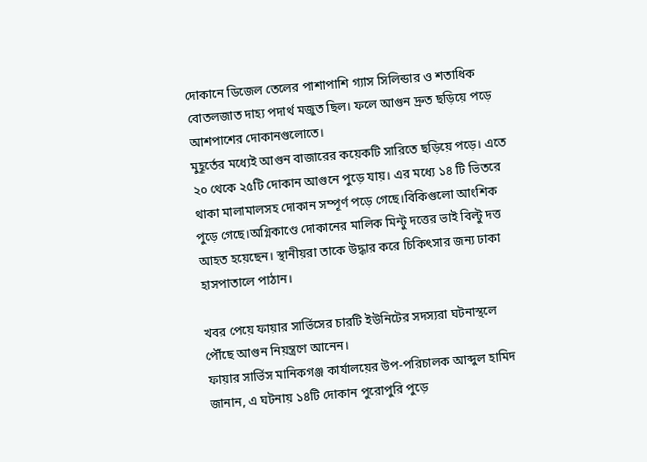দোকানে ডিজেল তেলের পাশাপাশি গ্যাস সিলিন্ডার ও শতাধিক বোতলজাত দাহ্য পদার্থ মজুত ছিল। ফলে আগুন দ্রুত ছড়িয়ে পড়ে আশপাশের দোকানগুলোতে।
মুহূর্তের মধ্যেই আগুন বাজারের কয়েকটি সারিতে ছড়িয়ে পড়ে। এতে ২০ থেকে ২৫টি দোকান আগুনে পুড়ে যায়। এর মধ্যে ১৪ টি ভিতরে থাকা মালামালসহ দোকান সম্পূর্ণ পড়ে গেছে।বিকিগুলো আংশিক পুড়ে গেছে।অগ্নিকাণ্ডে দোকানের মালিক মিন্টু দত্তের ভাই বিল্টু দত্ত আহত হয়েছেন। স্থানীয়রা তাকে উদ্ধার করে চিকিৎসার জন্য ঢাকা হাসপাতালে পাঠান।

খবর পেয়ে ফায়ার সার্ভিসের চারটি ইউনিটের সদস্যরা ঘটনাস্থলে পৌঁছে আগুন নিয়ন্ত্রণে আনেন।
ফায়ার সার্ভিস মানিকগঞ্জ কার্যালয়ের উপ-পরিচালক আব্দুল হামিদ জানান, এ ঘটনায় ১৪টি দোকান পুরোপুরি পুড়ে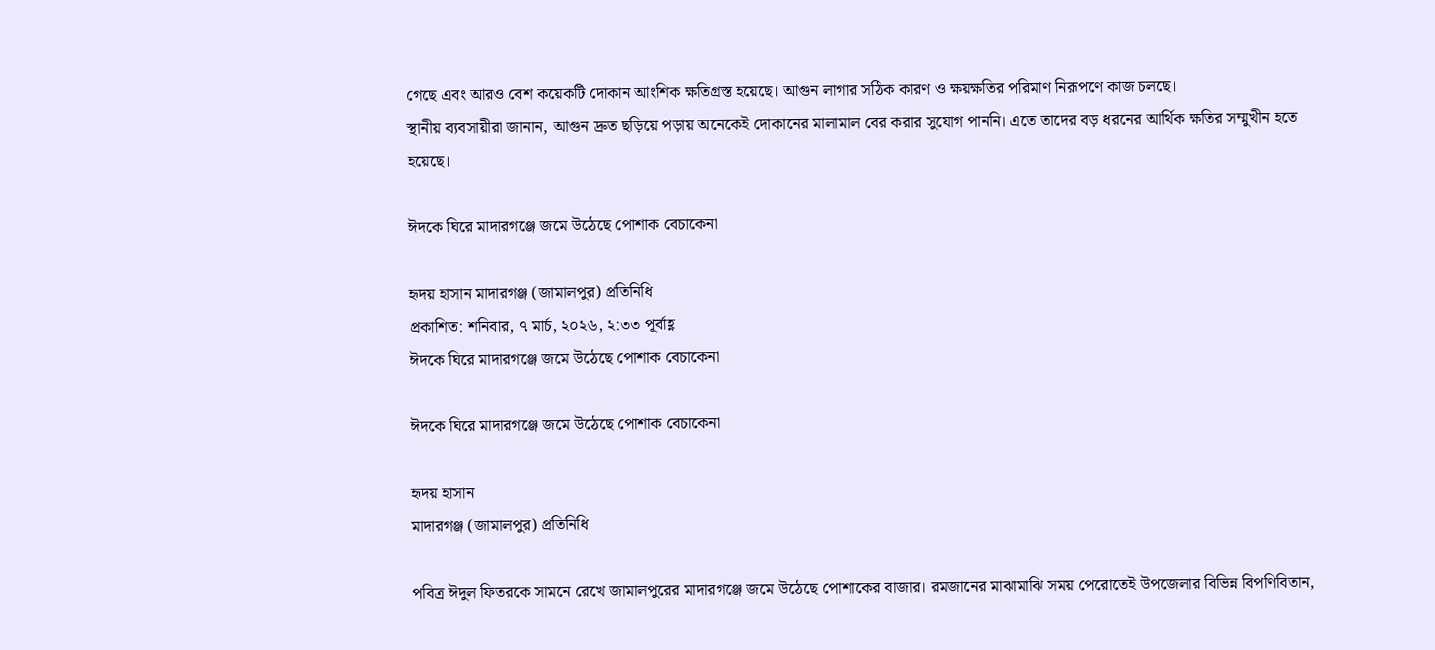গেছে এবং আরও বেশ কয়েকটি দোকান আংশিক ক্ষতিগ্রস্ত হয়েছে। আগুন লাগার সঠিক কারণ ও ক্ষয়ক্ষতির পরিমাণ নিরূপণে কাজ চলছে।
স্থানীয় ব্যবসায়ীরা জানান, আগুন দ্রুত ছড়িয়ে পড়ায় অনেকেই দোকানের মালামাল বের করার সুযোগ পাননি। এতে তাদের বড় ধরনের আর্থিক ক্ষতির সম্মুখীন হতে হয়েছে।

ঈদকে ঘিরে মাদারগঞ্জে জমে উঠেছে পোশাক বেচাকেনা

হৃদয় হাসান মাদারগঞ্জ (জামালপুর) প্রতিনিধি
প্রকাশিত: শনিবার, ৭ মার্চ, ২০২৬, ২:৩৩ পূর্বাহ্ণ
ঈদকে ঘিরে মাদারগঞ্জে জমে উঠেছে পোশাক বেচাকেনা

ঈদকে ঘিরে মাদারগঞ্জে জমে উঠেছে পোশাক বেচাকেনা

হৃদয় হাসান
মাদারগঞ্জ (জামালপুর) প্রতিনিধি

পবিত্র ঈদুল ফিতরকে সামনে রেখে জামালপুরের মাদারগঞ্জে জমে উঠেছে পোশাকের বাজার। রমজানের মাঝামাঝি সময় পেরোতেই উপজেলার বিভিন্ন বিপণিবিতান,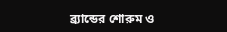ব্র্যান্ডের শোরুম ও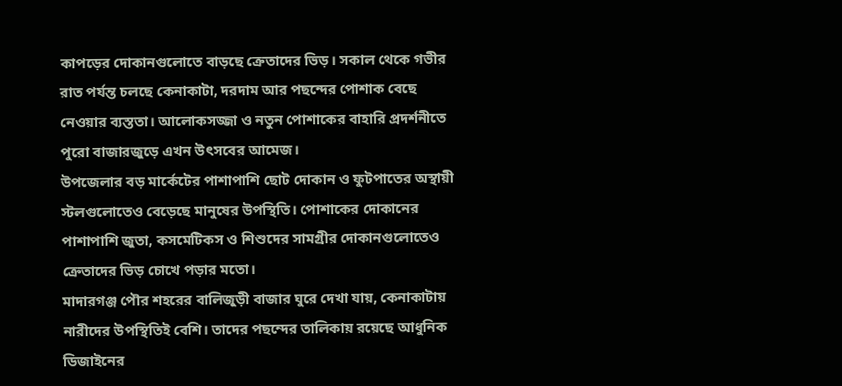কাপড়ের দোকানগুলোতে বাড়ছে ক্রেতাদের ভিড়। সকাল থেকে গভীর রাত পর্যন্ত চলছে কেনাকাটা, দরদাম আর পছন্দের পোশাক বেছে নেওয়ার ব্যস্ততা। আলোকসজ্জা ও নতুন পোশাকের বাহারি প্রদর্শনীতে পুরো বাজারজুড়ে এখন উৎসবের আমেজ।
উপজেলার বড় মার্কেটের পাশাপাশি ছোট দোকান ও ফুটপাতের অস্থায়ী স্টলগুলোতেও বেড়েছে মানুষের উপস্থিতি। পোশাকের দোকানের পাশাপাশি জুতা, কসমেটিকস ও শিশুদের সামগ্রীর দোকানগুলোতেও ক্রেতাদের ভিড় চোখে পড়ার মতো।
মাদারগঞ্জ পৌর শহরের বালিজুড়ী বাজার ঘুরে দেখা যায়, কেনাকাটায় নারীদের উপস্থিতিই বেশি। তাদের পছন্দের তালিকায় রয়েছে আধুনিক ডিজাইনের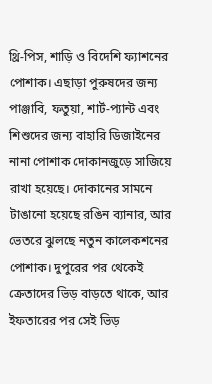থ্রি-পিস, শাড়ি ও বিদেশি ফ্যাশনের পোশাক। এছাড়া পুরুষদের জন্য পাঞ্জাবি, ফতুয়া, শার্ট-প্যান্ট এবং শিশুদের জন্য বাহারি ডিজাইনের নানা পোশাক দোকানজুড়ে সাজিয়ে রাখা হয়েছে। দোকানের সামনে টাঙানো হয়েছে রঙিন ব্যানার, আর ভেতরে ঝুলছে নতুন কালেকশনের পোশাক। দুপুরের পর থেকেই ক্রেতাদের ভিড় বাড়তে থাকে, আর ইফতারের পর সেই ভিড়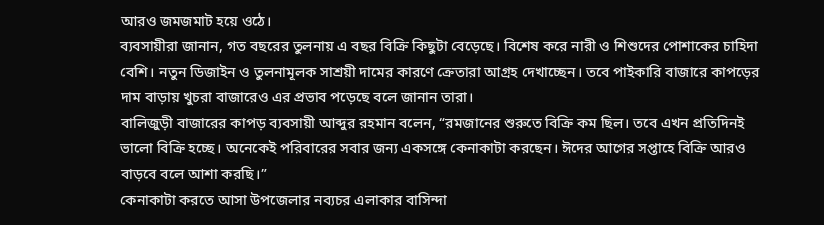আরও জমজমাট হয়ে ওঠে।
ব্যবসায়ীরা জানান, গত বছরের তুলনায় এ বছর বিক্রি কিছুটা বেড়েছে। বিশেষ করে নারী ও শিশুদের পোশাকের চাহিদা বেশি। নতুন ডিজাইন ও তুলনামূলক সাশ্রয়ী দামের কারণে ক্রেতারা আগ্রহ দেখাচ্ছেন। তবে পাইকারি বাজারে কাপড়ের দাম বাড়ায় খুচরা বাজারেও এর প্রভাব পড়েছে বলে জানান তারা।
বালিজুড়ী বাজারের কাপড় ব্যবসায়ী আব্দুর রহমান বলেন, “রমজানের শুরুতে বিক্রি কম ছিল। তবে এখন প্রতিদিনই ভালো বিক্রি হচ্ছে। অনেকেই পরিবারের সবার জন্য একসঙ্গে কেনাকাটা করছেন। ঈদের আগের সপ্তাহে বিক্রি আরও বাড়বে বলে আশা করছি।”
কেনাকাটা করতে আসা উপজেলার নব্যচর এলাকার বাসিন্দা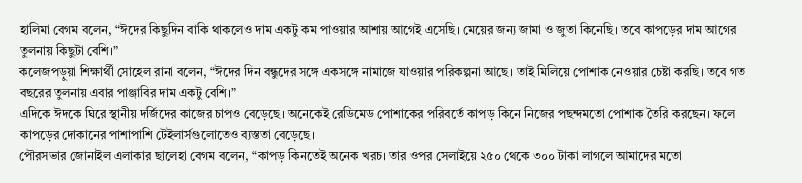হালিমা বেগম বলেন, “ঈদের কিছুদিন বাকি থাকলেও দাম একটু কম পাওয়ার আশায় আগেই এসেছি। মেয়ের জন্য জামা ও জুতা কিনেছি। তবে কাপড়ের দাম আগের তুলনায় কিছুটা বেশি।”
কলেজপড়ুয়া শিক্ষার্থী সোহেল রানা বলেন, “ঈদের দিন বন্ধুদের সঙ্গে একসঙ্গে নামাজে যাওয়ার পরিকল্পনা আছে। তাই মিলিয়ে পোশাক নেওয়ার চেষ্টা করছি। তবে গত বছরের তুলনায় এবার পাঞ্জাবির দাম একটু বেশি।”
এদিকে ঈদকে ঘিরে স্থানীয় দর্জিদের কাজের চাপও বেড়েছে। অনেকেই রেডিমেড পোশাকের পরিবর্তে কাপড় কিনে নিজের পছন্দমতো পোশাক তৈরি করছেন। ফলে কাপড়ের দোকানের পাশাপাশি টেইলার্সগুলোতেও ব্যস্ততা বেড়েছে।
পৌরসভার জোনাইল এলাকার ছালেহা বেগম বলেন, “কাপড় কিনতেই অনেক খরচ। তার ওপর সেলাইয়ে ২৫০ থেকে ৩০০ টাকা লাগলে আমাদের মতো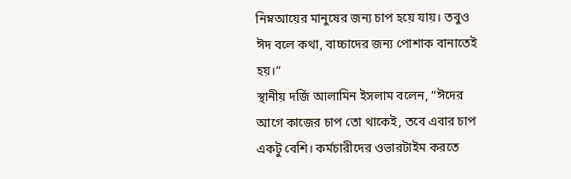নিম্নআয়ের মানুষের জন্য চাপ হয়ে যায়। তবুও ঈদ বলে কথা, বাচ্চাদের জন্য পোশাক বানাতেই হয়।”
স্থানীয় দর্জি আলামিন ইসলাম বলেন, “ঈদের আগে কাজের চাপ তো থাকেই, তবে এবার চাপ একটু বেশি। কর্মচারীদের ওভারটাইম করতে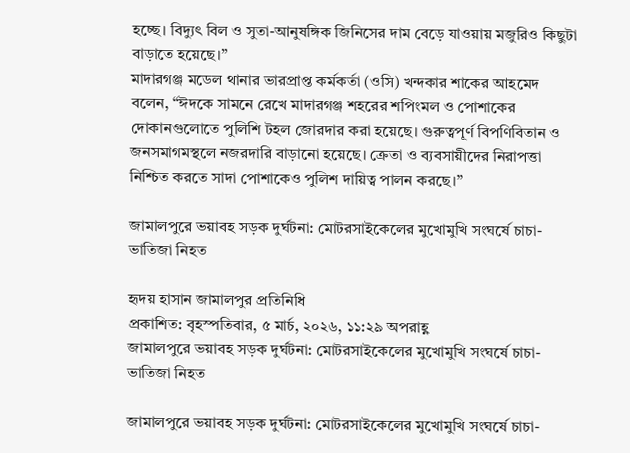হচ্ছে। বিদ্যুৎ বিল ও সুতা-আনুষঙ্গিক জিনিসের দাম বেড়ে যাওয়ায় মজুরিও কিছুটা বাড়াতে হয়েছে।”
মাদারগঞ্জ মডেল থানার ভারপ্রাপ্ত কর্মকর্তা (ওসি) খন্দকার শাকের আহমেদ বলেন, “ঈদকে সামনে রেখে মাদারগঞ্জ শহরের শপিংমল ও পোশাকের দোকানগুলোতে পুলিশি টহল জোরদার করা হয়েছে। গুরুত্বপূর্ণ বিপণিবিতান ও জনসমাগমস্থলে নজরদারি বাড়ানো হয়েছে। ক্রেতা ও ব্যবসায়ীদের নিরাপত্তা নিশ্চিত করতে সাদা পোশাকেও পুলিশ দায়িত্ব পালন করছে।”

জামালপুরে ভয়াবহ সড়ক দুর্ঘটনা: মোটরসাইকেলের মুখোমুখি সংঘর্ষে চাচা-ভাতিজা নিহত

হৃদয় হাসান জামালপুর প্রতিনিধি
প্রকাশিত: বৃহস্পতিবার, ৫ মার্চ, ২০২৬, ১১:২৯ অপরাহ্ণ
জামালপুরে ভয়াবহ সড়ক দুর্ঘটনা: মোটরসাইকেলের মুখোমুখি সংঘর্ষে চাচা-ভাতিজা নিহত

জামালপুরে ভয়াবহ সড়ক দুর্ঘটনা: মোটরসাইকেলের মুখোমুখি সংঘর্ষে চাচা-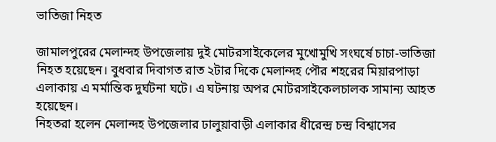ভাতিজা নিহত

জামালপুরের মেলান্দহ উপজেলায় দুই মোটরসাইকেলের মুখোমুখি সংঘর্ষে চাচা-ভাতিজা নিহত হয়েছেন। বুধবার দিবাগত রাত ২টার দিকে মেলান্দহ পৌর শহরের মিয়ারপাড়া এলাকায় এ মর্মান্তিক দুর্ঘটনা ঘটে। এ ঘটনায় অপর মোটরসাইকেলচালক সামান্য আহত হয়েছেন।
নিহতরা হলেন মেলান্দহ উপজেলার ঢালুয়াবাড়ী এলাকার ধীরেন্দ্র চন্দ্র বিশ্বাসের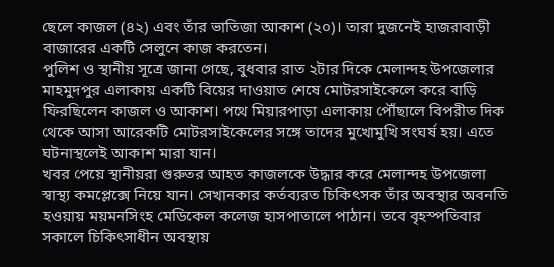ছেলে কাজল (৪২) এবং তাঁর ভাতিজা আকাশ (২০)। তারা দুজনেই হাজরাবাড়ী বাজারের একটি সেলুনে কাজ করতেন।
পুলিশ ও স্থানীয় সূত্রে জানা গেছে, বুধবার রাত ২টার দিকে মেলান্দহ উপজেলার মাহমুদপুর এলাকায় একটি বিয়ের দাওয়াত শেষে মোটরসাইকেলে করে বাড়ি ফিরছিলেন কাজল ও আকাশ। পথে মিয়ারপাড়া এলাকায় পৌঁছালে বিপরীত দিক থেকে আসা আরেকটি মোটরসাইকেলের সঙ্গে তাদের মুখোমুখি সংঘর্ষ হয়। এতে ঘটনাস্থলেই আকাশ মারা যান।
খবর পেয়ে স্থানীয়রা গুরুতর আহত কাজলকে উদ্ধার করে মেলান্দহ উপজেলা স্বাস্থ্য কমপ্লেক্সে নিয়ে যান। সেখানকার কর্তব্যরত চিকিৎসক তাঁর অবস্থার অবনতি হওয়ায় ময়মনসিংহ মেডিকেল কলেজ হাসপাতালে পাঠান। তবে বৃহস্পতিবার সকালে চিকিৎসাধীন অবস্থায়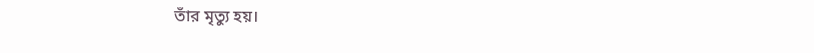তাঁর মৃত্যু হয়।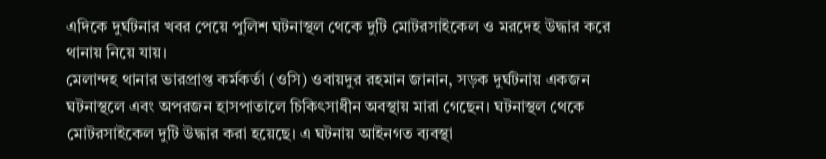এদিকে দুর্ঘটনার খবর পেয়ে পুলিশ ঘটনাস্থল থেকে দুটি মোটরসাইকেল ও মরদেহ উদ্ধার করে থানায় নিয়ে যায়।
মেলান্দহ থানার ভারপ্রাপ্ত কর্মকর্তা (ওসি) ওবায়দুর রহমান জানান, সড়ক দুর্ঘটনায় একজন ঘটনাস্থলে এবং অপরজন হাসপাতালে চিকিৎসাধীন অবস্থায় মারা গেছেন। ঘটনাস্থল থেকে মোটরসাইকেল দুটি উদ্ধার করা হয়েছে। এ ঘটনায় আইনগত ব্যবস্থা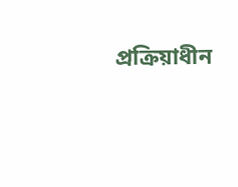প্রক্রিয়াধীন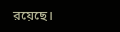রয়েছে।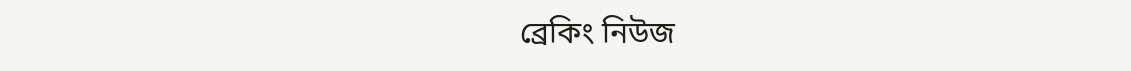ব্রেকিং নিউজ